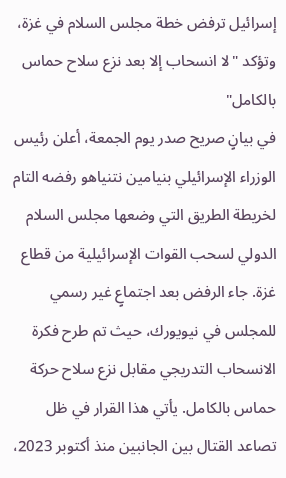إسرائيل ترفض خطة مجلس السلام في غزة، وتؤكد "لا انسحاب إلا بعد نزع سلاح حماس بالكامل"
في بيانٍ صريح صدر يوم الجمعة، أعلن رئيس الوزراء الإسرائيلي بنيامين نتنياهو رفضه التام لخريطة الطريق التي وضعها مجلس السلام الدولي لسحب القوات الإسرائيلية من قطاع غزة. جاء الرفض بعد اجتماعٍ غير رسمي للمجلس في نيويورك، حيث تم طرح فكرة الانسحاب التدريجي مقابل نزع سلاح حركة حماس بالكامل. يأتي هذا القرار في ظل تصاعد القتال بين الجانبين منذ أكتوبر 2023،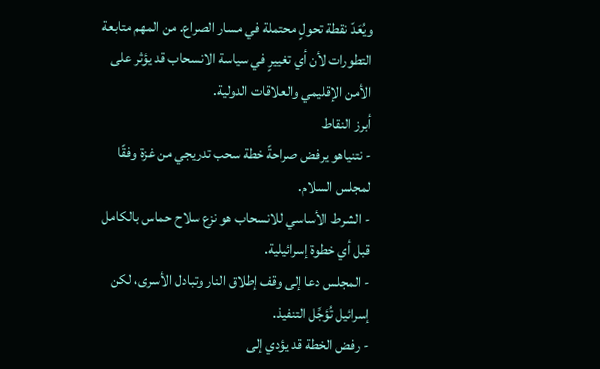ويُعَدّ نقطة تحولٍ محتملة في مسار الصراع. من المهم متابعة التطورات لأن أي تغييرٍ في سياسة الانسحاب قد يؤثر على الأمن الإقليمي والعلاقات الدولية.
أبرز النقاط
- نتنياهو يرفض صراحةً خطة سحب تدريجي من غزة وفقًا لمجلس السلام.
- الشرط الأساسي للانسحاب هو نزع سلاح حماس بالكامل قبل أي خطوة إسرائيلية.
- المجلس دعا إلى وقف إطلاق النار وتبادل الأسرى، لكن إسرائيل تُؤجِّل التنفيذ.
- رفض الخطة قد يؤدي إلى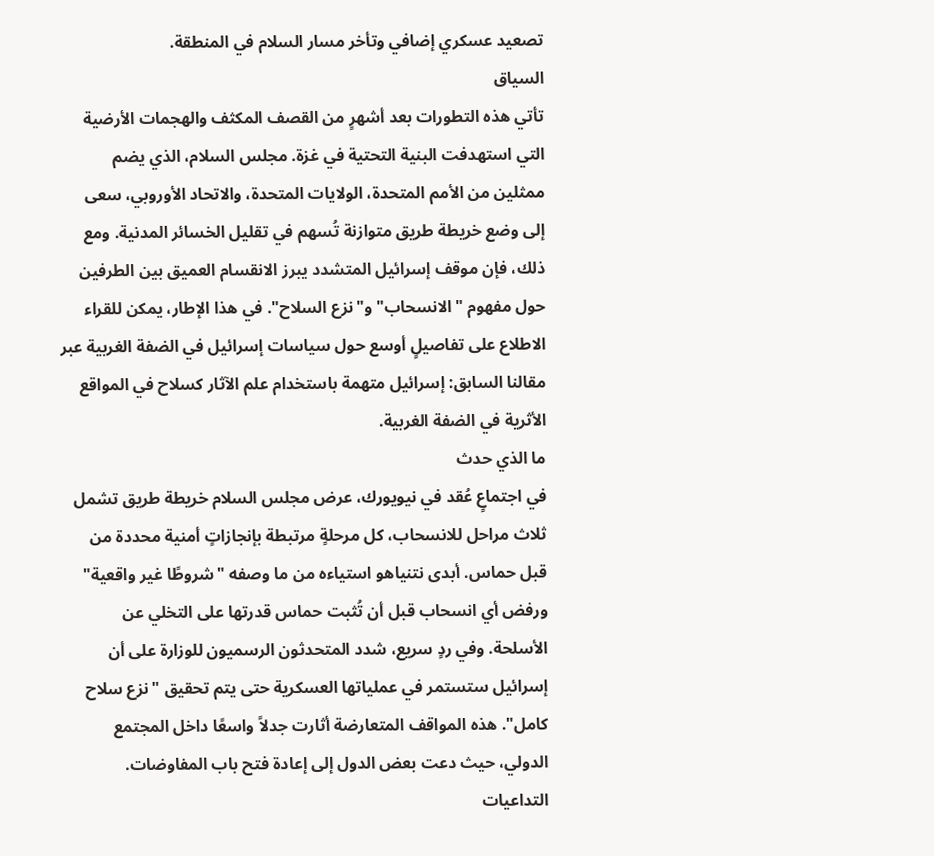تصعيد عسكري إضافي وتأخر مسار السلام في المنطقة.
السياق
تأتي هذه التطورات بعد أشهرٍ من القصف المكثف والهجمات الأرضية التي استهدفت البنية التحتية في غزة. مجلس السلام، الذي يضم ممثلين من الأمم المتحدة، الولايات المتحدة، والاتحاد الأوروبي، سعى إلى وضع خريطة طريق متوازنة تُسهم في تقليل الخسائر المدنية. ومع ذلك، فإن موقف إسرائيل المتشدد يبرز الانقسام العميق بين الطرفين حول مفهوم "الانسحاب" و"نزع السلاح". في هذا الإطار، يمكن للقراء الاطلاع على تفاصيلٍ أوسع حول سياسات إسرائيل في الضفة الغربية عبر مقالنا السابق: إسرائيل متهمة باستخدام علم الآثار كسلاح في المواقع الأثرية في الضفة الغربية.
ما الذي حدث
في اجتماعٍ عُقد في نيويورك، عرض مجلس السلام خريطة طريق تشمل ثلاث مراحل للانسحاب، كل مرحلةٍ مرتبطة بإنجازاتٍ أمنية محددة من قبل حماس. أبدى نتنياهو استياءه من ما وصفه "شروطًا غير واقعية" ورفض أي انسحاب قبل أن تُثبت حماس قدرتها على التخلي عن الأسلحة. وفي ردٍ سريع، شدد المتحدثون الرسميون للوزارة على أن إسرائيل ستستمر في عملياتها العسكرية حتى يتم تحقيق "نزع سلاح كامل". هذه المواقف المتعارضة أثارت جدلاً واسعًا داخل المجتمع الدولي، حيث دعت بعض الدول إلى إعادة فتح باب المفاوضات.
التداعيات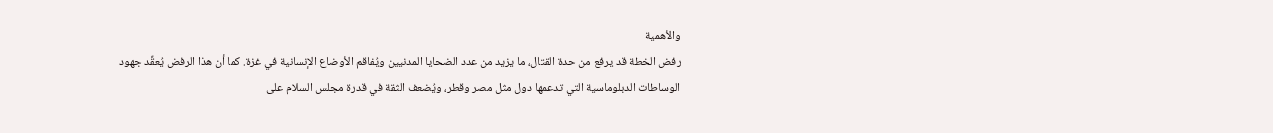والأهمية
رفض الخطة قد يرفع من حدة القتال، ما يزيد من عدد الضحايا المدنيين ويُفاقم الأوضاع الإنسانية في غزة. كما أن هذا الرفض يُعقِّد جهود الوساطات الدبلوماسية التي تدعمها دول مثل مصر وقطر، ويُضعف الثقة في قدرة مجلس السلام على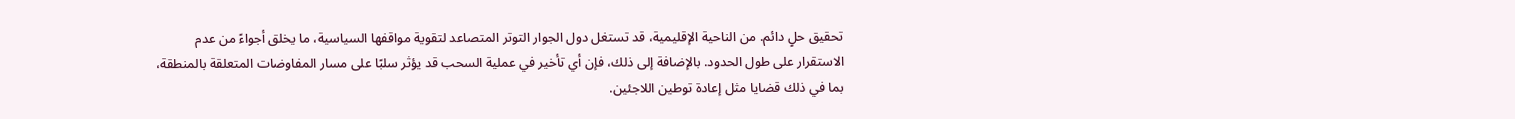تحقيق حلٍ دائم. من الناحية الإقليمية، قد تستغل دول الجوار التوتر المتصاعد لتقوية مواقفها السياسية، ما يخلق أجواءً من عدم الاستقرار على طول الحدود. بالإضافة إلى ذلك، فإن أي تأخير في عملية السحب قد يؤثر سلبًا على مسار المفاوضات المتعلقة بالمنطقة، بما في ذلك قضايا مثل إعادة توطين اللاجئين.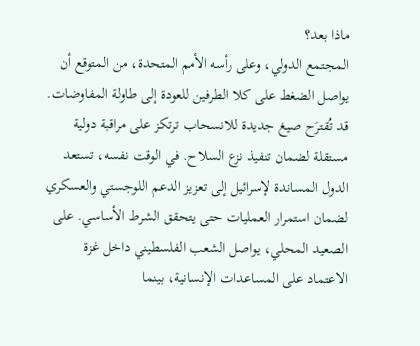ماذا بعد؟
المجتمع الدولي، وعلى رأسه الأمم المتحدة، من المتوقع أن يواصل الضغط على كلا الطرفين للعودة إلى طاولة المفاوضات. قد تُقترَح صيغ جديدة للانسحاب ترتكز على مراقبة دولية مستقلة لضمان تنفيذ نزع السلاح. في الوقت نفسه، تستعد الدول المساندة لإسرائيل إلى تعزيز الدعم اللوجستي والعسكري لضمان استمرار العمليات حتى يتحقق الشرط الأساسي. على الصعيد المحلي، يواصل الشعب الفلسطيني داخل غزة الاعتماد على المساعدات الإنسانية، بينما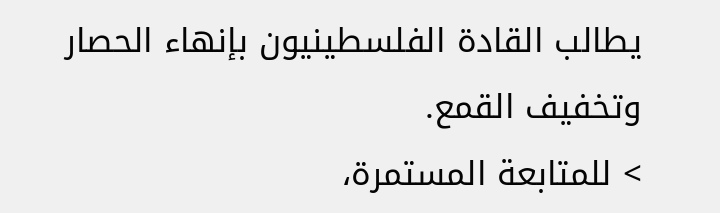يطالب القادة الفلسطينيون بإنهاء الحصار وتخفيف القمع.
> للمتابعة المستمرة،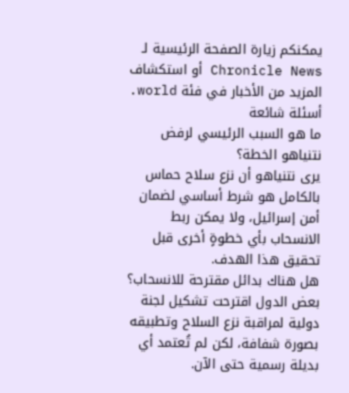يمكنكم زيارة الصفحة الرئيسية لـ Chronicle News أو استكشاف المزيد من الأخبار في فئة world.
أسئلة شائعة
ما هو السبب الرئيسي لرفض نتنياهو الخطة؟
يرى نتنياهو أن نزع سلاح حماس بالكامل هو شرط أساسي لضمان أمن إسرائيل، ولا يمكن ربط الانسحاب بأي خطوةٍ أخرى قبل تحقيق هذا الهدف.
هل هناك بدائل مقترحة للانسحاب؟
بعض الدول اقترحت تشكيل لجنة دولية لمراقبة نزع السلاح وتطبيقه بصورة شفافة، لكن لم تُعتمد أي بديلة رسمية حتى الآن.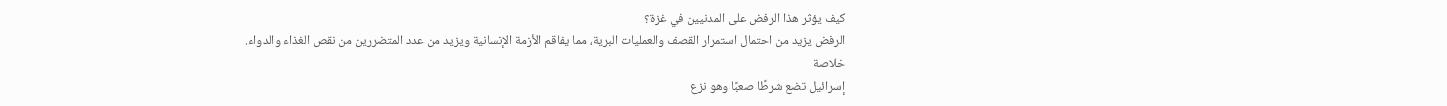كيف يؤثر هذا الرفض على المدنيين في غزة؟
الرفض يزيد من احتمال استمرار القصف والعمليات البرية، مما يفاقم الأزمة الإنسانية ويزيد من عدد المتضررين من نقص الغذاء والدواء.
خلاصة
إسرائيل تضع شرطًا صعبًا وهو نزع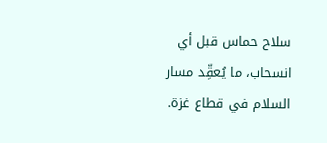سلاح حماس قبل أي انسحاب، ما يُعقِّد مسار السلام في قطاع غزة.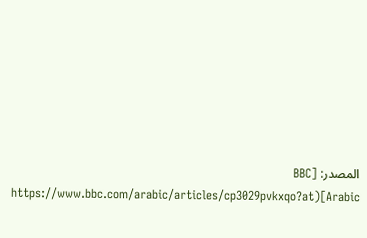المصدر: [BBC Arabic](https://www.bbc.com/arabic/articles/cp3029pvkxqo?at